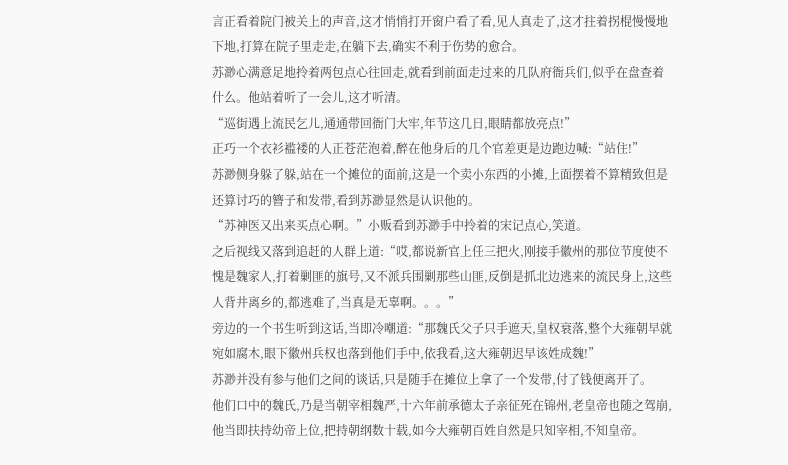言正看着院门被关上的声音,这才悄悄打开窗户看了看,见人真走了,这才拄着拐棍慢慢地下地,打算在院子里走走,在躺下去,确实不利于伤势的愈合。
苏渺心满意足地拎着两包点心往回走,就看到前面走过来的几队府衙兵们,似乎在盘查着什么。他站着听了一会儿,这才听清。
“巡街遇上流民乞儿,通通带回衙门大牢,年节这几日,眼睛都放亮点!”
正巧一个衣衫褴褛的人正苍茫泡着,醉在他身后的几个官差更是边跑边喊:“站住!”
苏渺侧身躲了躲,站在一个摊位的面前,这是一个卖小东西的小摊,上面摆着不算精致但是还算讨巧的簪子和发带,看到苏渺显然是认识他的。
“苏神医又出来买点心啊。”小贩看到苏渺手中拎着的宋记点心,笑道。
之后视线又落到追赶的人群上道:“哎,都说新官上任三把火,刚接手徽州的那位节度使不愧是魏家人,打着剿匪的旗号,又不派兵围剿那些山匪,反倒是抓北边逃来的流民身上,这些人背井离乡的,都逃难了,当真是无辜啊。。。”
旁边的一个书生听到这话,当即冷嘲道:“那魏氏父子只手遮天,皇权衰落,整个大雍朝早就宛如腐木,眼下徽州兵权也落到他们手中,依我看,这大雍朝迟早该姓成魏!”
苏渺并没有参与他们之间的谈话,只是随手在摊位上拿了一个发带,付了钱便离开了。
他们口中的魏氏,乃是当朝宰相魏严,十六年前承德太子亲征死在锦州,老皇帝也随之驾崩,他当即扶持幼帝上位,把持朝纲数十载,如今大雍朝百姓自然是只知宰相,不知皇帝。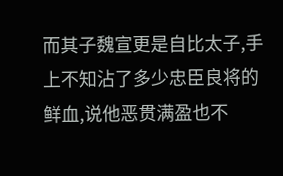而其子魏宣更是自比太子,手上不知沾了多少忠臣良将的鲜血,说他恶贯满盈也不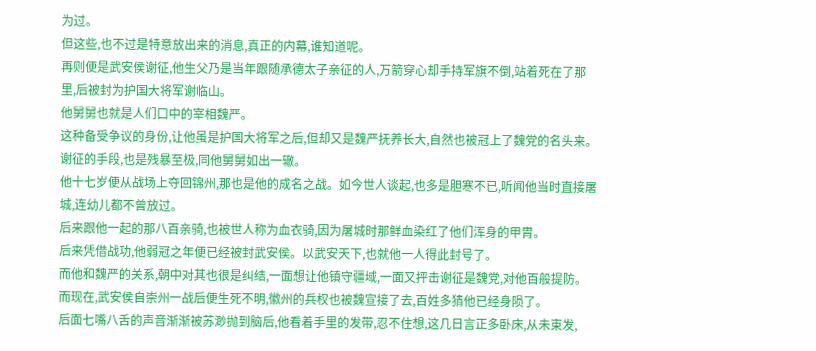为过。
但这些,也不过是特意放出来的消息,真正的内幕,谁知道呢。
再则便是武安侯谢征,他生父乃是当年跟随承德太子亲征的人,万箭穿心却手持军旗不倒,站着死在了那里,后被封为护国大将军谢临山。
他舅舅也就是人们口中的宰相魏严。
这种备受争议的身份,让他虽是护国大将军之后,但却又是魏严抚养长大,自然也被冠上了魏党的名头来。
谢征的手段,也是残暴至极,同他舅舅如出一辙。
他十七岁便从战场上夺回锦州,那也是他的成名之战。如今世人谈起,也多是胆寒不已,听闻他当时直接屠城,连幼儿都不曾放过。
后来跟他一起的那八百亲骑,也被世人称为血衣骑,因为屠城时那鲜血染红了他们浑身的甲胄。
后来凭借战功,他弱冠之年便已经被封武安侯。以武安天下,也就他一人得此封号了。
而他和魏严的关系,朝中对其也很是纠结,一面想让他镇守疆域,一面又抨击谢征是魏党,对他百般提防。
而现在,武安侯自崇州一战后便生死不明,徽州的兵权也被魏宣接了去,百姓多猜他已经身陨了。
后面七嘴八舌的声音渐渐被苏渺抛到脑后,他看着手里的发带,忍不住想,这几日言正多卧床,从未束发,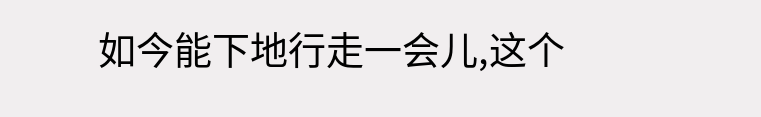如今能下地行走一会儿,这个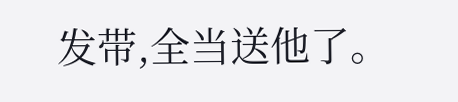发带,全当送他了。